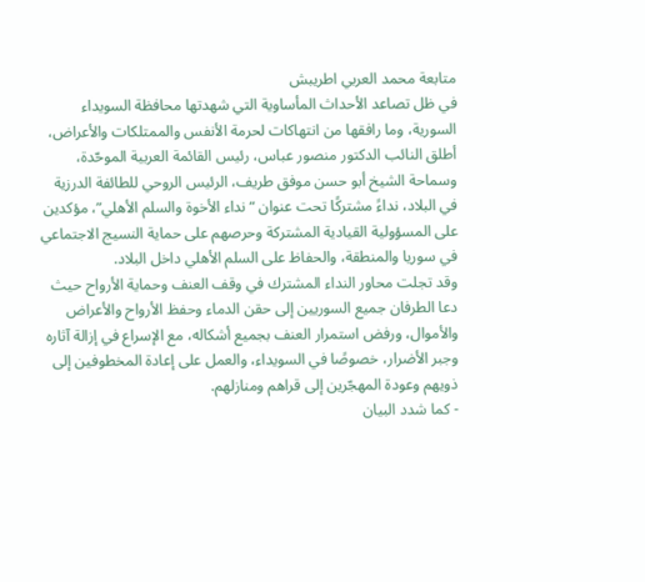متابعة محمد العربي اطريبش
في ظل تصاعد الأحداث المأساوية التي شهدتها محافظة السويداء السورية، وما رافقها من انتهاكات لحرمة الأنفس والممتلكات والأعراض، أطلق النائب الدكتور منصور عباس، رئيس القائمة العربية الموحّدة، وسماحة الشيخ أبو حسن موفق طريف، الرئيس الروحي للطائفة الدرزية في البلاد، نداءً مشتركًا تحت عنوان “نداء الأخوة والسلم الأهلي”، مؤكدين على المسؤولية القيادية المشتركة وحرصهم على حماية النسيج الاجتماعي في سوريا والمنطقة، والحفاظ على السلم الأهلي داخل البلاد.
وقد تجلت محاور النداء المشترك في وقف العنف وحماية الأرواح حيث دعا الطرفان جميع السوريين إلى حقن الدماء وحفظ الأرواح والأعراض والأموال، ورفض استمرار العنف بجميع أشكاله، مع الإسراع في إزالة آثاره وجبر الأضرار، خصوصًا في السويداء، والعمل على إعادة المخطوفين إلى ذويهم وعودة المهجّرين إلى قراهم ومنازلهم.
- كما شدد البيان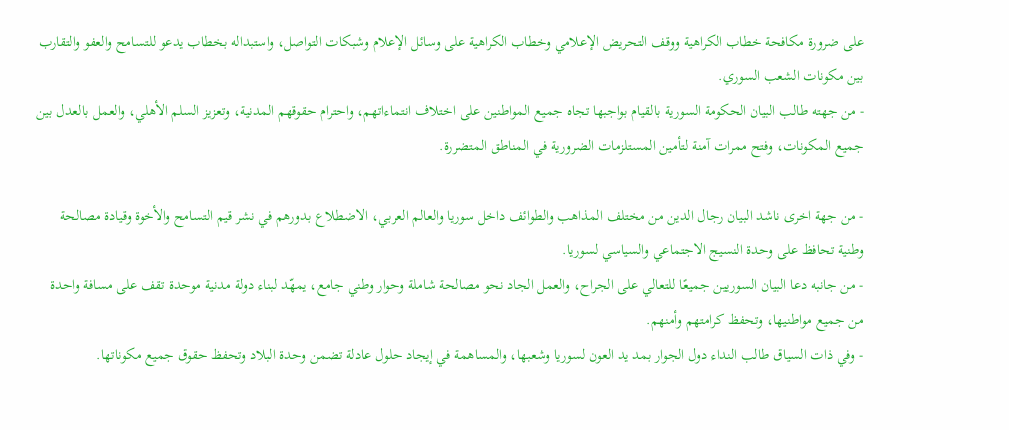على ضرورة مكافحة خطاب الكراهية ووقف التحريض الإعلامي وخطاب الكراهية على وسائل الإعلام وشبكات التواصل، واستبداله بخطاب يدعو للتسامح والعفو والتقارب بين مكونات الشعب السوري.
- من جهته طالب البيان الحكومة السورية بالقيام بواجبها تجاه جميع المواطنين على اختلاف انتماءاتهم، واحترام حقوقهم المدنية، وتعزيز السلم الأهلي، والعمل بالعدل بين جميع المكونات، وفتح ممرات آمنة لتأمين المستلزمات الضرورية في المناطق المتضررة.

- من جهة اخرى ناشد البيان رجال الدين من مختلف المذاهب والطوائف داخل سوريا والعالم العربي، الاضطلاع بدورهم في نشر قيم التسامح والأخوة وقيادة مصالحة وطنية تحافظ على وحدة النسيج الاجتماعي والسياسي لسوريا.
- من جانبه دعا البيان السوريين جميعًا للتعالي على الجراح، والعمل الجاد نحو مصالحة شاملة وحوار وطني جامع، يمهّد لبناء دولة مدنية موحدة تقف على مسافة واحدة من جميع مواطنيها، وتحفظ كرامتهم وأمنهم.
- وفي ذات السياق طالب النداء دول الجوار بمد يد العون لسوريا وشعبها، والمساهمة في إيجاد حلول عادلة تضمن وحدة البلاد وتحفظ حقوق جميع مكوناتها.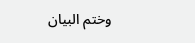وختم البيان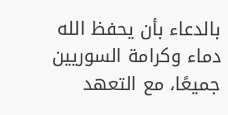بالدعاء بأن يحفظ الله دماء وكرامة السوريين جميعًا، مع التعهد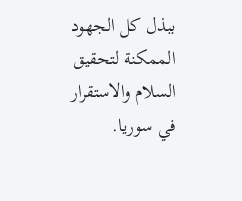ببذل كل الجهود الممكنة لتحقيق السلام والاستقرار في سوريا.